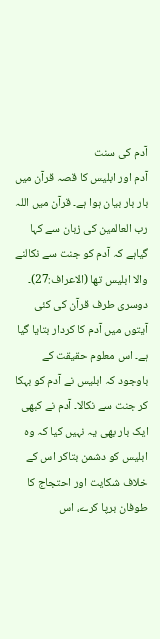آدم کی سنت
آدم اور ابلیس کا قصہ قرآن میں بار بار بیان ہوا ہے۔ قرآن میں اللہ رب العالمین کی زبان سے کہا گیاہے کہ آدم کو جنت سے نکالنے والا ابلیس تھا (الاعراف:27)۔ دوسری طرف قرآن کی کئی آیتوں میں آدم کا کردار بتایا گیا ہے۔ اس معلوم حقیقت کے باوجود کہ ابلیس نے آدم کو بہکا کر جنت سے نکالا۔ آدم نے کبھی ایک بار بھی یہ نہیں کیا کہ وہ ابلیس کو دشمن بتاکر اس کے خلاف شکایت اور احتجاج کا طوفان برپا کرے، اس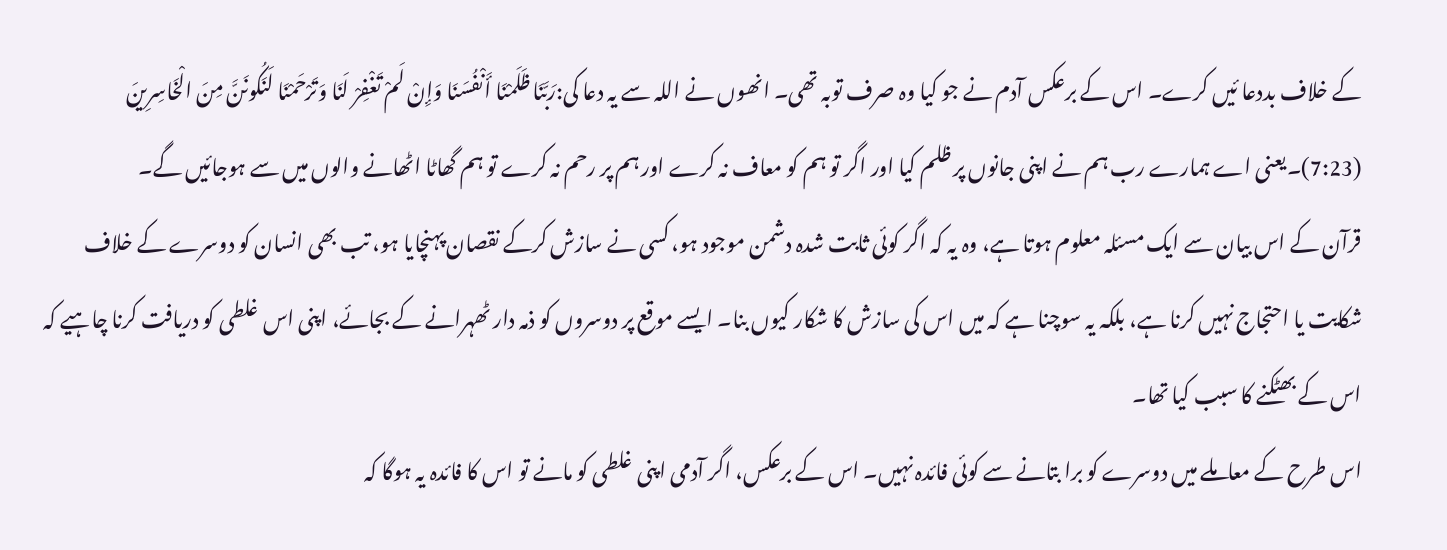کے خلاف بددعا ئیں کرے۔ اس کے برعکس آدم نے جو کیا وہ صرف توبہ تھی۔ انھوں نے اللہ سے یہ دعا کی:رَبَّنَا ظَلَمْنَا أَنْفُسَنَا وَإِنْ لَمْ تَغْفِرْ لَنَا وَتَرْحَمْنَا لَنَکُونَنَّ مِنَ الْخَاسِرِینَ (7:23)۔یعنی اے ہمارے رب ہم نے اپنی جانوں پر ظلم کیا اور اگر تو ہم کو معاف نہ کرے اور ہم پر رحم نہ کرے تو ہم گھاٹا اٹھانے والوں میں سے ہوجائیں گے۔
قرآن کے اس بیان سے ایک مسئلہ معلوم ہوتا ہے، وہ یہ کہ اگر کوئی ثابت شدہ دشمن موجود ہو، کسی نے سازش کرکے نقصان پہنچایا ہو، تب بھی انسان کو دوسرے کے خلاف شکایت یا احتجاج نہیں کرنا ہے، بلکہ یہ سوچنا ہے کہ میں اس کی سازش کا شکار کیوں بنا۔ ایسے موقع پر دوسروں کو ذمہ دار ٹھہرانے کے بجائے، اپنی اس غلطی کو دریافت کرنا چاہیے کہ اس کے بھٹکنے کا سبب کیا تھا۔
اس طرح کے معاملے میں دوسرے کو برا بتانے سے کوئی فائدہ نہیں۔ اس کے برعکس، اگر آدمی اپنی غلطی کو مانے تو اس کا فائدہ یہ ہوگا کہ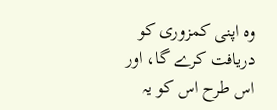وہ اپنی کمزوری کو دریافت کرے گا، اور اس طرح اس کو یہ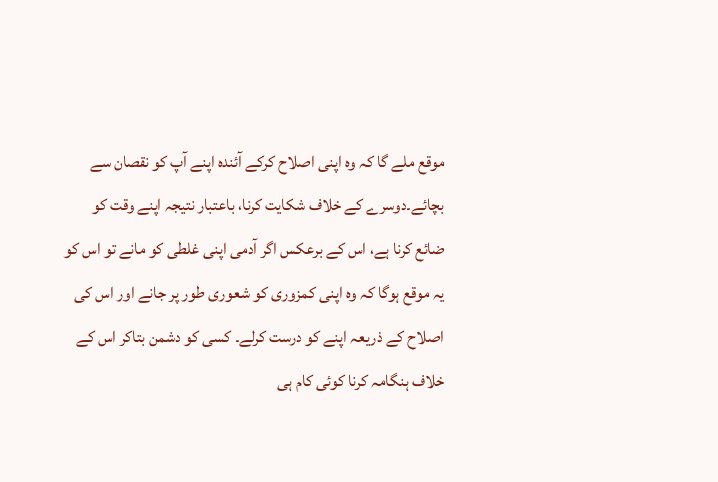موقع ملے گا کہ وہ اپنی اصلاح کرکے آئندہ اپنے آپ کو نقصان سے بچائے۔دوسرے کے خلاف شکایت کرنا، باعتبار نتیجہ اپنے وقت کو ضائع کرنا ہے، اس کے برعکس اگر آدمی اپنی غلطی کو مانے تو اس کو یہ موقع ہوگا کہ وہ اپنی کمزوری کو شعوری طور پر جانے اور اس کی اصلاح کے ذریعہ اپنے کو درست کرلے۔ کسی کو دشمن بتاکر اس کے خلاف ہنگامہ کرنا کوئی کام ہی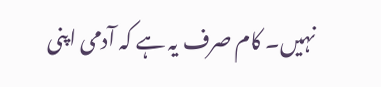نہیں۔ کام صرف یہ ہے کہ آدمی اپنی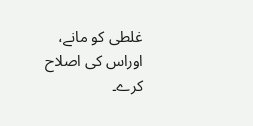غلطی کو مانے، اوراس کی اصلاح کرے۔